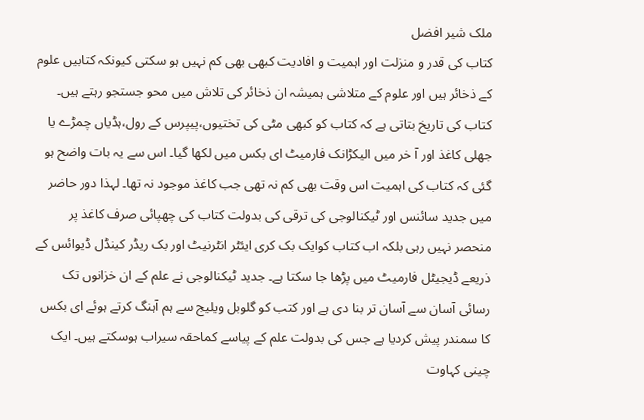ملک شیر افضل
کتاب کی قدر و منزلت اور اہمیت و افادیت کبھی بھی کم نہیں ہو سکتی کیونکہ کتابیں علوم کے ذخائر ہیں اور علوم کے متلاشی ہمیشہ ان ذخائر کی تلاش میں محو جستجو رہتے ہیں۔ کتاب کی تاریخ بتاتی ہے کہ کتاب کو کبھی مٹی کی تختیوں،پیپرس کے رول،ہڈیاں چمڑے یا جھلی کاغذ اور آ خر میں الیکڑانک فارمیٹ ای بکس میں لکھا گیا۔ اس سے یہ بات واضح ہو گئی کہ کتاب کی اہمیت اس وقت بھی کم نہ تھی جب کاغذ موجود نہ تھا۔ لہذا دور حاضر میں جدید سائنس اور ٹیکنالوجی کی ترقی کی بدولت کتاب کی چھپائی صرف کاغذ پر منحصر نہیں رہی بلکہ اب کتاب کوایک بک کری ایئٹر انٹرنیٹ اور بک ریڈر کینڈل ڈیوائس کے ذریعے ڈیجیٹل فارمیٹ میں پڑھا جا سکتا ہے۔ جدید ٹیکنالوجی نے علم کے ان خزانوں تک رسائی آسان سے آسان تر بنا دی ہے اور کتب کو گلوبل ویلیج سے ہم آہنگ کرتے ہوئے ای بکس کا سمندر پیش کردیا ہے جس کی بدولت علم کے پیاسے کماحقہ سیراب ہوسکتے ہیں۔ ایک چینی کہاوت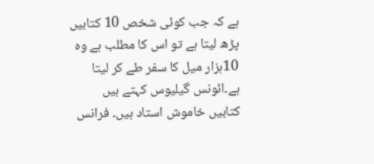ہے کہ جب کوئی شخص 10 کتابیں پڑھ لیتا ہے تو اس کا مطلب ہے وہ 10ہزار میل کا سفر طے کر لیتا ہے۔ائونس گیلیوس کہتے ہیں کتابیں خاموش استاد ہیں۔ فرانس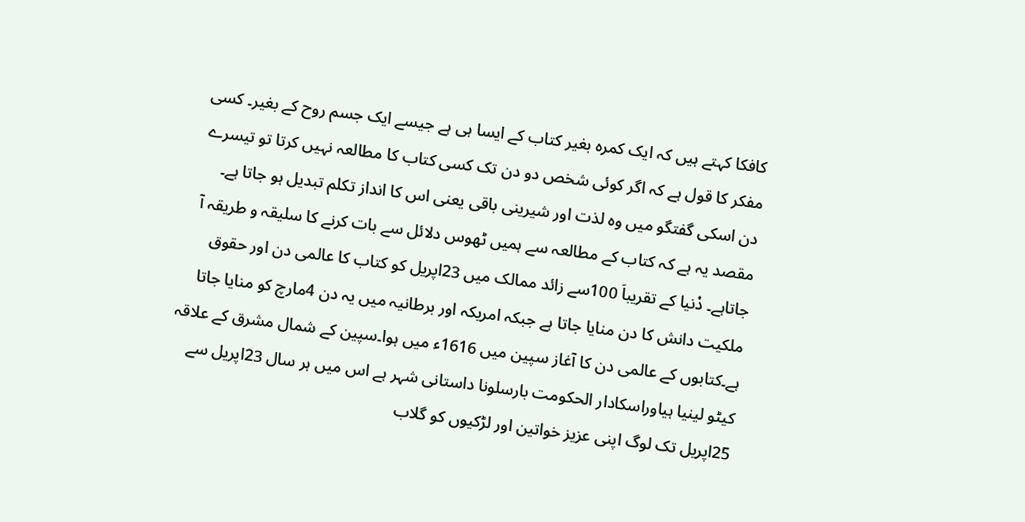کافکا کہتے ہیں کہ ایک کمرہ بغیر کتاب کے ایسا ہی ہے جیسے ایک جسم روح کے بغیر۔ کسی مفکر کا قول ہے کہ اگر کوئی شخص دو دن تک کسی کتاب کا مطالعہ نہیں کرتا تو تیسرے دن اسکی گفتگو میں وہ لذت اور شیرینی باقی یعنی اس کا انداز تکلم تبدیل ہو جاتا ہے۔ مقصد یہ ہے کہ کتاب کے مطالعہ سے ہمیں ٹھوس دلائل سے بات کرنے کا سلیقہ و طریقہ آ جاتاہے۔ دْنیا کے تقریباَ 100سے زائد ممالک میں 23اپریل کو کتاب کا عالمی دن اور حقوق ملکیت دانش کا دن منایا جاتا ہے جبکہ امریکہ اور برطانیہ میں یہ دن 4مارچ کو منایا جاتا ہے۔کتابوں کے عالمی دن کا آغاز سپین میں 1616ء میں ہوا۔سپین کے شمال مشرق کے علاقہ کیٹو لینیا ہیاوراسکادار الحکومت بارسلونا داستانی شہر ہے اس میں ہر سال 23اپریل سے 25اپریل تک لوگ اپنی عزیز خواتین اور لڑکیوں کو گلاب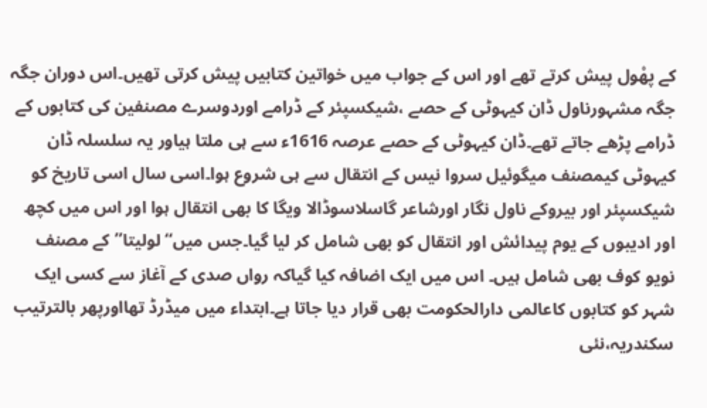کے پھْول پیش کرتے تھے اور اس کے جواب میں خواتین کتابیں پیش کرتی تھیں۔اس دوران جگہ جگہ مشہورناول ڈان کیہوٹی کے حصے ،شیکسپئر کے ڈرامے اوردوسرے مصنفین کی کتابوں کے ڈرامے پڑھے جاتے تھے۔ڈان کیہوٹی کے حصے عرصہ 1616ء سے ہی ملتا ہیاور یہ سلسلہ ڈان کیہوٹی کیمصنف میگوئیل سروا نیس کے انتقال سے ہی شروع ہوا۔اسی سال اسی تاریخ کو شیکسپئر اور بیروکے ناول نگار اورشاعر گاسلاسوڈالا ویگا کا بھی انتقال ہوا اور اس میں کچھ اور ادیبوں کے یوم پیدائش اور انتقال کو بھی شامل کر لیا گیا۔جس میں‘‘لولیتا’’ کے مصنف نویو کوف بھی شامل ہیں۔ اس میں ایک اضافہ کیا گیاکہ رواں صدی کے آغاز سے کسی ایک شہر کو کتابوں کاعالمی دارالحکومت بھی قرار دیا جاتا ہے۔ابتداء میں میڈرڈ تھااورپھر بالترتیب سکندریہ،نئی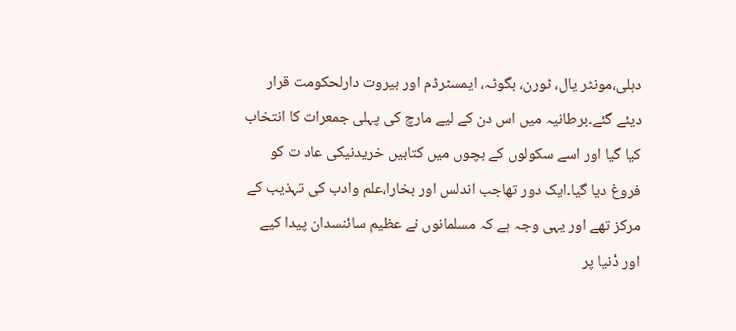دہلی،مونٹر یال، ٹورن، بگوٹہ، ایمسٹرڈم اور بیروت دارلحکومت قرار دیئے گئے۔برطانیہ میں اس دن کے لیے مارچ کی پہلی جمعرات کا انتخاب کیا گیا اور اسے سکولوں کے بچوں میں کتابیں خریدنیکی عاد ت کو فروغ دیا گیا۔ایک دور تھاجب اندلس اور بخارا،علم وادب کی تہذیب کے مرکز تھے اور یہی وجہ ہے کہ مسلمانوں نے عظیم سائنسدان پیدا کیے اور دْنیا پر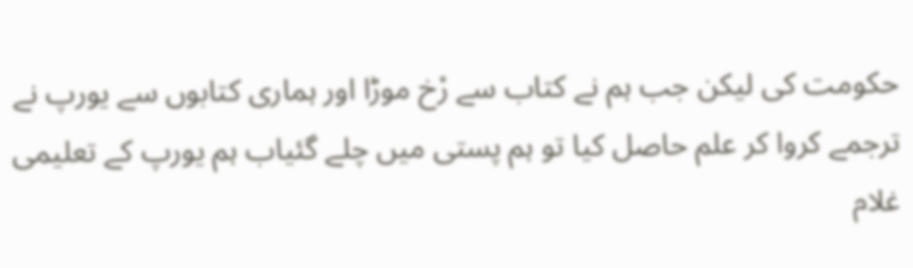حکومت کی لیکن جب ہم نے کتاب سے رْخ موڑا اور ہماری کتابوں سے یورپ نے ترجمے کروا کر علم حاصل کیا تو ہم پستی میں چلے گئیاب ہم یورپ کے تعلیمی غلام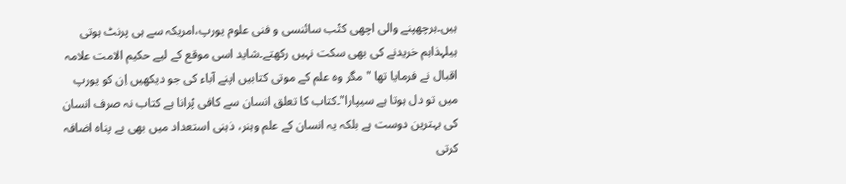ہیں۔ہرچھپنے والی اچھی کتْب سائنسی و فنی علوم یورپ،امریکہ سے ہی پرنٹ ہوتی ہیلہذاہم خریدنے کی بھی سکت نہیں رکھتے۔شاید اسی موقع کے لیے حکیم الامت علامہ اقبال نے فرمایا تھا "مگر وہ علم کے موتی کتابیں اپنے آباء کی جو دیکھیں اِن کو یورپ میں تو دل ہوتا ہے سیپارا"۔کتاب کا تعلق انسان سے کافی پْرانا ہے کتاب نہ صرف انسان کی بہترین دوست ہے بلکہ یہ انسان کے علم وہنر، ذہنی استعداد میں بھی بے پناہ اضافہ کرتی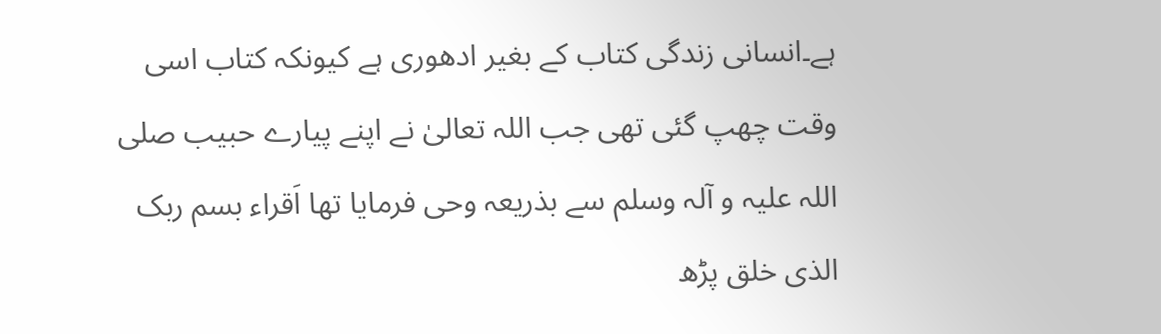ہے۔انسانی زندگی کتاب کے بغیر ادھوری ہے کیونکہ کتاب اسی وقت چھپ گئی تھی جب اللہ تعالیٰ نے اپنے پیارے حبیب صلی اللہ علیہ و آلہ وسلم سے بذریعہ وحی فرمایا تھا اَقراء بسم ربک الذی خلق پڑھ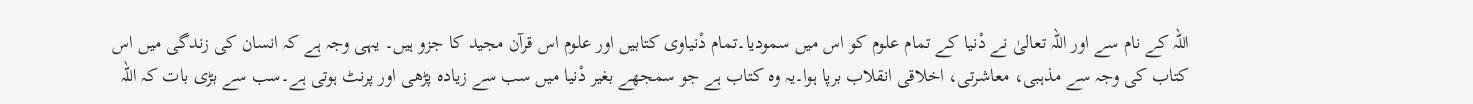اللہ کے نام سے اور اللہ تعالیٰ نے دْنیا کے تمام علوم کو اس میں سمودیا۔تمام دْنیاوی کتابیں اور علوم اس قرآن مجید کا جزو ہیں۔ یہی وجہ ہے کہ انسان کی زندگی میں اس کتاب کی وجہ سے مذہبی، معاشرتی، اخلاقی انقلاب برپا ہوا۔یہ وہ کتاب ہے جو سمجھے بغیر دْنیا میں سب سے زیادہ پڑھی اور پرنٹ ہوتی ہے۔سب سے بڑی بات کہ اللہ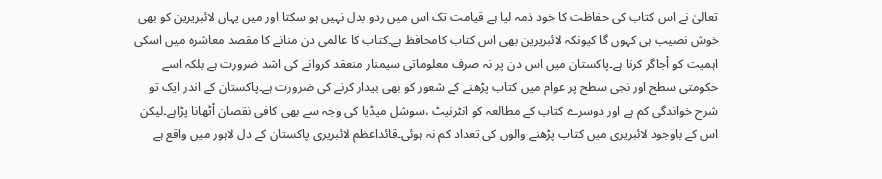تعالیٰ نے اس کتاب کی حفاظت کا خود ذمہ لیا ہے قیامت تک اس میں ردو بدل نہیں ہو سکتا اور میں یہاں لائبریرین کو بھی خوش نصیب ہی کہوں گا کیونکہ لائبریرین بھی اس کتاب کامحافظ ہے۔کتاب کا عالمی دن منانے کا مقصد معاشرہ میں اسکی اہمیت کو اْجاگر کرنا ہے۔پاکستان میں اس دن پر نہ صرف معلوماتی سیمنار منعقد کروانے کی اشد ضرورت ہے بلکہ اسے حکومتی سطح اور نجی سطح پر عوام میں کتاب پڑھنے کے شعور کو بھی بیدار کرنے کی ضرورت ہے۔پاکستان کے اندر ایک تو شرح خواندگی کم ہے اور دوسرے کتاب کے مطالعہ کو انٹرنیٹ ،سوشل میڈیا کی وجہ سے بھی کافی نقصان اْٹھانا پڑاہے۔لیکن اس کے باوجود لائبریری میں کتاب پڑھنے والوں کی تعداد کم نہ ہوئی۔قائداعظم لائبریری پاکستان کے دل لاہور میں واقع ہے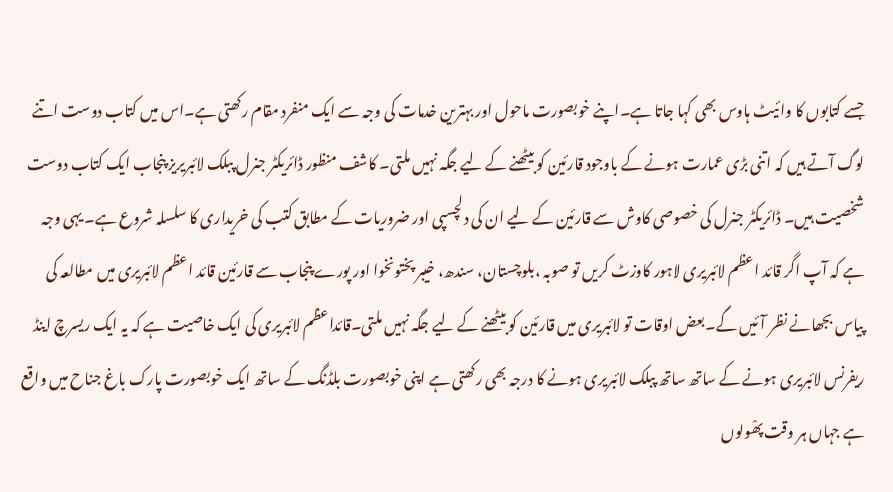جسے کتابوں کا وائیٹ ہاوس بھی کہا جاتا ہے۔اپنے خوبصورت ماحول اور بہترین خدمات کی وجہ سے ایک منفرد مقام رکھتی ہے۔اس میں کتاب دوست اتنے لوگ آتے ہیں کہ اتنی بڑی عمارت ہونے کے باوجود قارئین کو بیٹھنے کے لیے جگہ نہیں ملتی۔ کاشف منظور ڈائریکٹر جنرل پبلک لائبریریز پنجاب ایک کتاب دوست شخصیت ہیں۔ ڈائریکٹر جنرل کی خصوصی کاوش سے قارئین کے لیے ان کی دلچسپی اور ضروریات کے مطابق کتب کی خریداری کا سلسلہ شروع ہے۔ یہی وجہ ہے کہ آپ اگر قائد اعظم لائبریری لاہور کاوزٹ کریں تو صوبہ ،بلوچستان، سندھ، خیبر پختونخوا اور پورے پنجاب سے قارئین قائد اعظم لائبریری میں مطالعہ کی پیاس بجھانے نظر آئیں گے۔بعض اوقات تو لائبریری میں قارئین کو بیٹھنے کے لیے جگہ نہیں ملتی۔قائداعظم لائبریری کی ایک خاصیت ہے کہ یہ ایک ریسرچ اینڈ ریفرنس لائبریری ہونے کے ساتھ ساتھ پبلک لائبریری ہونے کا درجہ بھی رکھتی ہے اپنی خوبصورت بلڈنگ کے ساتھ ایک خوبصورت پارک باغ جناح میں واقع ہے جہاں ہر وقت پھْولوں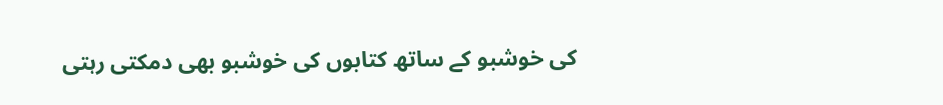کی خوشبو کے ساتھ کتابوں کی خوشبو بھی دمکتی رہتی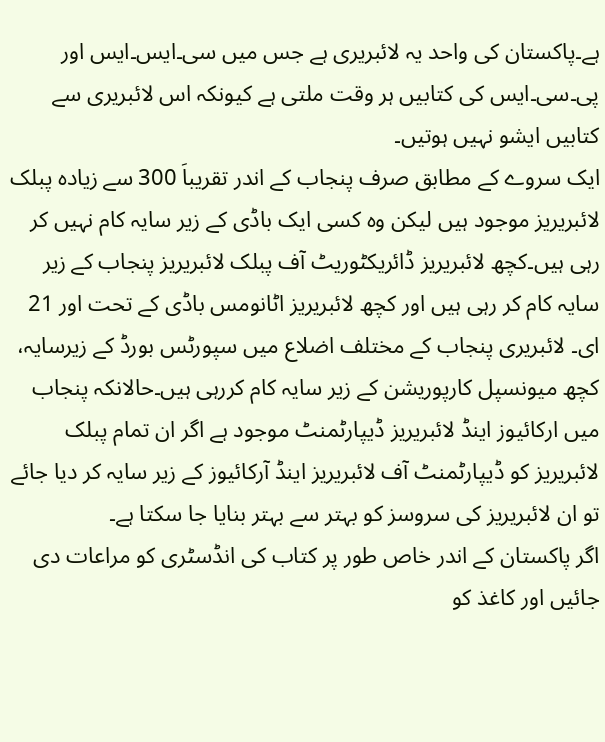ہے۔پاکستان کی واحد یہ لائبریری ہے جس میں سی۔ایس۔ایس اور پی۔سی۔ایس کی کتابیں ہر وقت ملتی ہے کیونکہ اس لائبریری سے کتابیں ایشو نہیں ہوتیں۔
ایک سروے کے مطابق صرف پنجاب کے اندر تقریباَ 300 سے زیادہ پبلک لائبریریز موجود ہیں لیکن وہ کسی ایک باڈی کے زیر سایہ کام نہیں کر رہی ہیں۔کچھ لائبریریز ڈائریکٹوریٹ آف پبلک لائبریریز پنجاب کے زیر سایہ کام کر رہی ہیں اور کچھ لائبریریز اٹانومس باڈی کے تحت اور 21 ای۔ لائبریری پنجاب کے مختلف اضلاع میں سپورٹس بورڈ کے زیرسایہ، کچھ میونسپل کارپوریشن کے زیر سایہ کام کررہی ہیں۔حالانکہ پنجاب میں ارکائیوز اینڈ لائبریریز ڈیپارٹمنٹ موجود ہے اگر ان تمام پبلک لائبریریز کو ڈیپارٹمنٹ آف لائبریریز اینڈ آرکائیوز کے زیر سایہ کر دیا جائے تو ان لائبریریز کی سروسز کو بہتر سے بہتر بنایا جا سکتا ہے۔
اگر پاکستان کے اندر خاص طور پر کتاب کی انڈسٹری کو مراعات دی جائیں اور کاغذ کو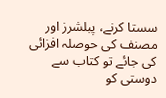سستا کرنے، پبلشرز اور مصنف کی حوصلہ افزائی کی جائے تو کتاب سے دوستی کو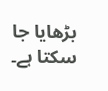بڑھایا جا سکتا ہے۔